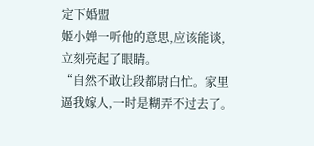定下婚盟
姬小婵一听他的意思,应该能谈,立刻亮起了眼睛。
“自然不敢让段都尉白忙。家里逼我嫁人,一时是糊弄不过去了。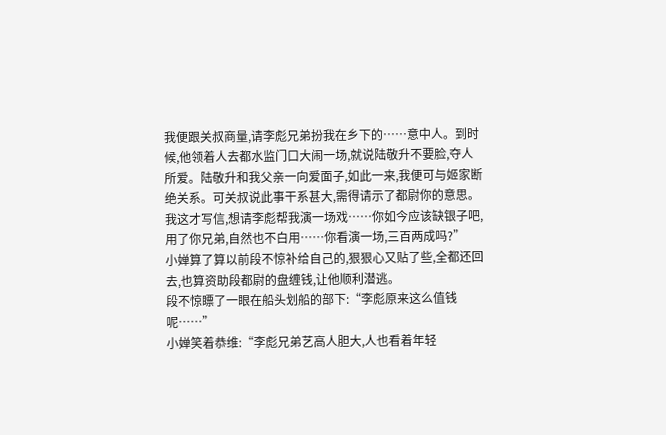我便跟关叔商量,请李彪兄弟扮我在乡下的……意中人。到时候,他领着人去都水监门口大闹一场,就说陆敬升不要脸,夺人所爱。陆敬升和我父亲一向爱面子,如此一来,我便可与姬家断绝关系。可关叔说此事干系甚大,需得请示了都尉你的意思。我这才写信,想请李彪帮我演一场戏……你如今应该缺银子吧,用了你兄弟,自然也不白用……你看演一场,三百两成吗?”
小婵算了算以前段不惊补给自己的,狠狠心又贴了些,全都还回去,也算资助段都尉的盘缠钱,让他顺利潜逃。
段不惊瞟了一眼在船头划船的部下:“李彪原来这么值钱呢……”
小婵笑着恭维:“李彪兄弟艺高人胆大,人也看着年轻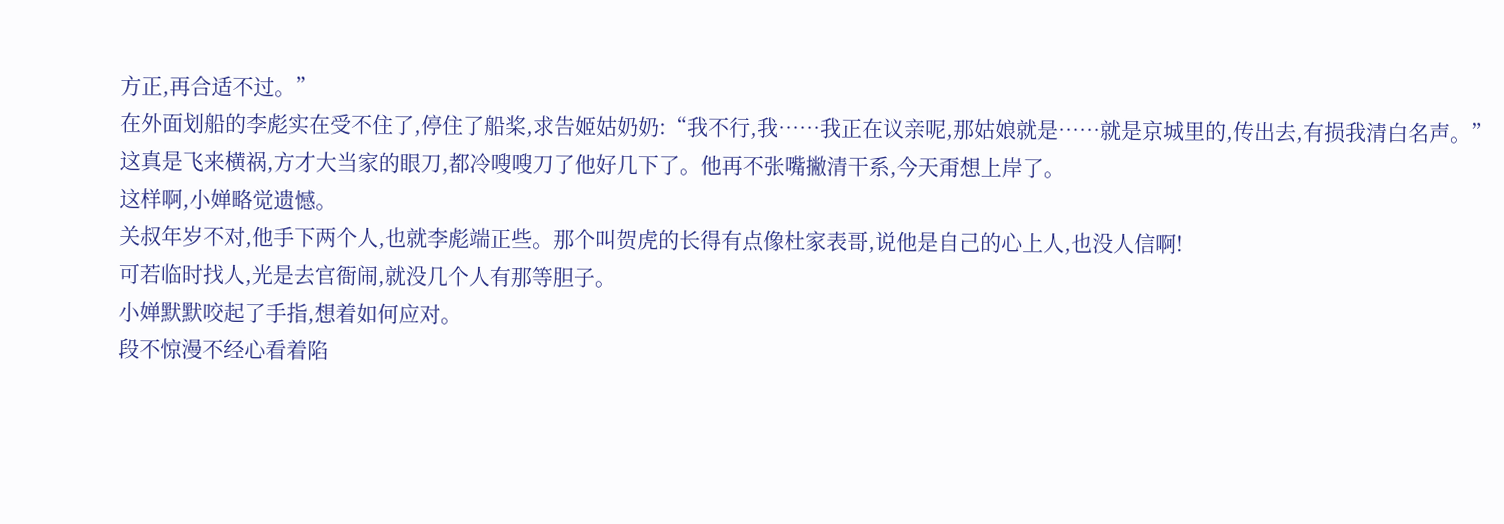方正,再合适不过。”
在外面划船的李彪实在受不住了,停住了船桨,求告姬姑奶奶:“我不行,我……我正在议亲呢,那姑娘就是……就是京城里的,传出去,有损我清白名声。”
这真是飞来横祸,方才大当家的眼刀,都冷嗖嗖刀了他好几下了。他再不张嘴撇清干系,今天甭想上岸了。
这样啊,小婵略觉遗憾。
关叔年岁不对,他手下两个人,也就李彪端正些。那个叫贺虎的长得有点像杜家表哥,说他是自己的心上人,也没人信啊!
可若临时找人,光是去官衙闹,就没几个人有那等胆子。
小婵默默咬起了手指,想着如何应对。
段不惊漫不经心看着陷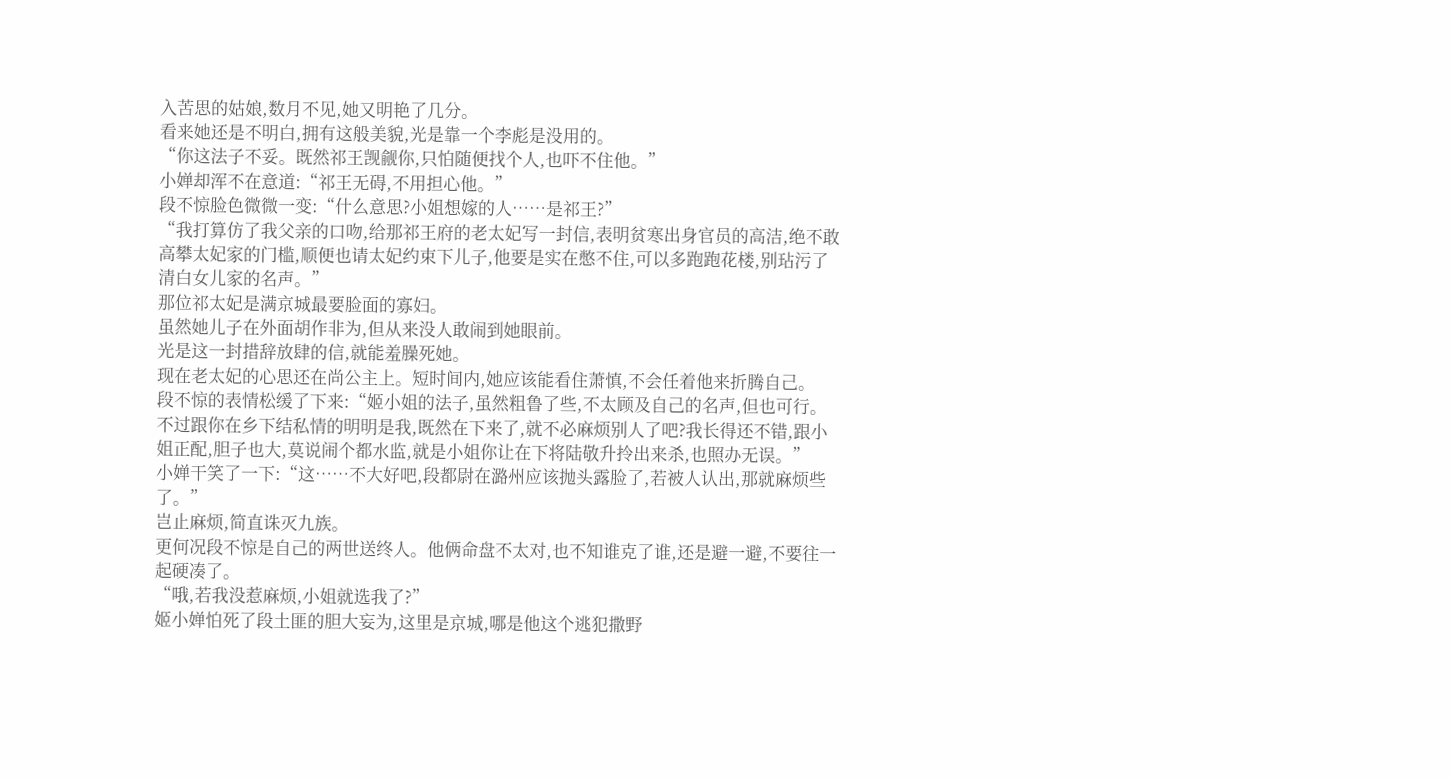入苦思的姑娘,数月不见,她又明艳了几分。
看来她还是不明白,拥有这般美貌,光是靠一个李彪是没用的。
“你这法子不妥。既然祁王觊觎你,只怕随便找个人,也吓不住他。”
小婵却浑不在意道:“祁王无碍,不用担心他。”
段不惊脸色微微一变:“什么意思?小姐想嫁的人……是祁王?”
“我打算仿了我父亲的口吻,给那祁王府的老太妃写一封信,表明贫寒出身官员的高洁,绝不敢高攀太妃家的门槛,顺便也请太妃约束下儿子,他要是实在憋不住,可以多跑跑花楼,别玷污了清白女儿家的名声。”
那位祁太妃是满京城最要脸面的寡妇。
虽然她儿子在外面胡作非为,但从来没人敢闹到她眼前。
光是这一封措辞放肆的信,就能羞臊死她。
现在老太妃的心思还在尚公主上。短时间内,她应该能看住萧慎,不会任着他来折腾自己。
段不惊的表情松缓了下来:“姬小姐的法子,虽然粗鲁了些,不太顾及自己的名声,但也可行。不过跟你在乡下结私情的明明是我,既然在下来了,就不必麻烦别人了吧?我长得还不错,跟小姐正配,胆子也大,莫说闹个都水监,就是小姐你让在下将陆敬升拎出来杀,也照办无误。”
小婵干笑了一下:“这……不大好吧,段都尉在潞州应该抛头露脸了,若被人认出,那就麻烦些了。”
岂止麻烦,简直诛灭九族。
更何况段不惊是自己的两世送终人。他俩命盘不太对,也不知谁克了谁,还是避一避,不要往一起硬凑了。
“哦,若我没惹麻烦,小姐就选我了?”
姬小婵怕死了段土匪的胆大妄为,这里是京城,哪是他这个逃犯撒野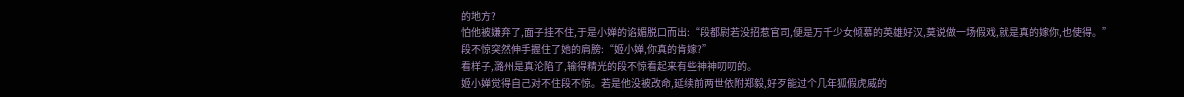的地方?
怕他被嫌弃了,面子挂不住,于是小婵的谄媚脱口而出:“段都尉若没招惹官司,便是万千少女倾慕的英雄好汉,莫说做一场假戏,就是真的嫁你,也使得。”
段不惊突然伸手握住了她的肩膀:“姬小婵,你真的肯嫁?”
看样子,潞州是真沦陷了,输得精光的段不惊看起来有些神神叨叨的。
姬小婵觉得自己对不住段不惊。若是他没被改命,延续前两世依附郑毅,好歹能过个几年狐假虎威的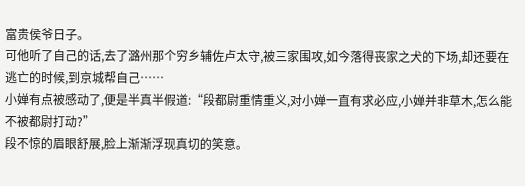富贵侯爷日子。
可他听了自己的话,去了潞州那个穷乡辅佐卢太守,被三家围攻,如今落得丧家之犬的下场,却还要在逃亡的时候,到京城帮自己……
小婵有点被感动了,便是半真半假道:“段都尉重情重义,对小婵一直有求必应,小婵并非草木,怎么能不被都尉打动?”
段不惊的眉眼舒展,脸上渐渐浮现真切的笑意。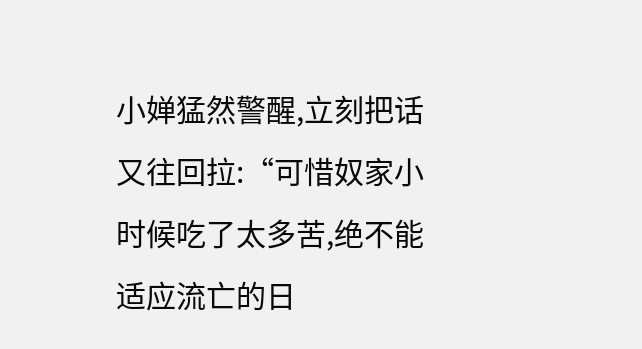小婵猛然警醒,立刻把话又往回拉:“可惜奴家小时候吃了太多苦,绝不能适应流亡的日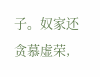子。奴家还贪慕虚荣,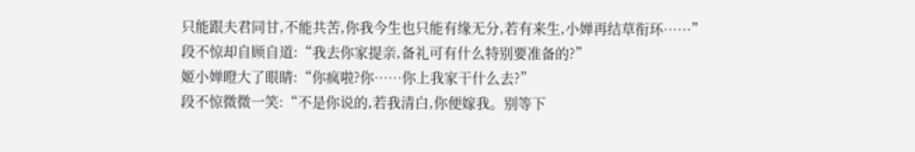只能跟夫君同甘,不能共苦,你我今生也只能有缘无分,若有来生,小婵再结草衔环……”
段不惊却自顾自道:“我去你家提亲,备礼可有什么特别要准备的?”
姬小婵瞪大了眼睛:“你疯啦?你……你上我家干什么去?”
段不惊微微一笑:“不是你说的,若我清白,你便嫁我。别等下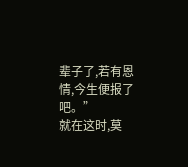辈子了,若有恩情,今生便报了吧。”
就在这时,莫